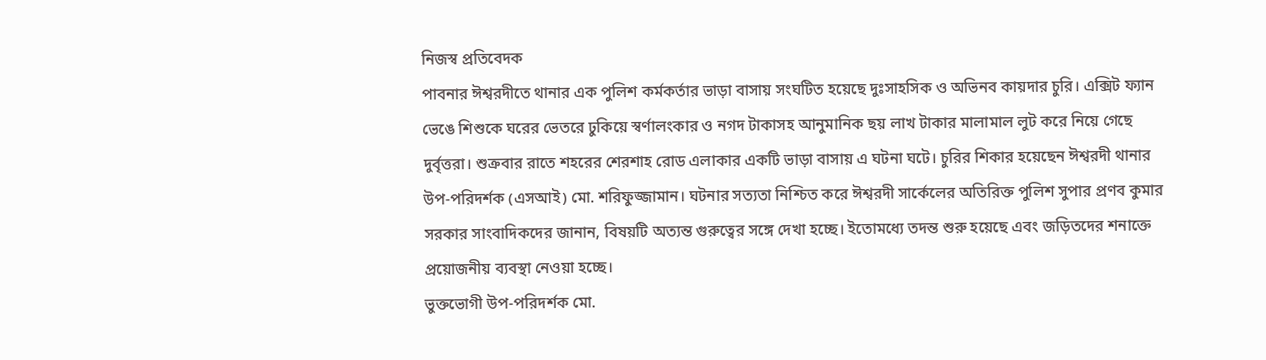নিজস্ব প্রতিবেদক
পাবনার ঈশ্বরদীতে থানার এক পুলিশ কর্মকর্তার ভাড়া বাসায় সংঘটিত হয়েছে দুঃসাহসিক ও অভিনব কায়দার চুরি। এক্সিট ফ্যান ভেঙে শিশুকে ঘরের ভেতরে ঢুকিয়ে স্বর্ণালংকার ও নগদ টাকাসহ আনুমানিক ছয় লাখ টাকার মালামাল লুট করে নিয়ে গেছে দুর্বৃত্তরা। শুক্রবার রাতে শহরের শেরশাহ রোড এলাকার একটি ভাড়া বাসায় এ ঘটনা ঘটে। চুরির শিকার হয়েছেন ঈশ্বরদী থানার উপ-পরিদর্শক (এসআই) মো. শরিফুজ্জামান। ঘটনার সত্যতা নিশ্চিত করে ঈশ্বরদী সার্কেলের অতিরিক্ত পুলিশ সুপার প্রণব কুমার সরকার সাংবাদিকদের জানান, বিষয়টি অত্যন্ত গুরুত্বের সঙ্গে দেখা হচ্ছে। ইতোমধ্যে তদন্ত শুরু হয়েছে এবং জড়িতদের শনাক্তে প্রয়োজনীয় ব্যবস্থা নেওয়া হচ্ছে।
ভুক্তভোগী উপ-পরিদর্শক মো.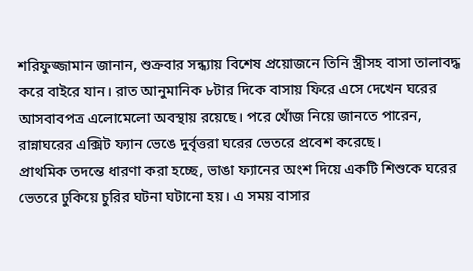শরিফুজ্জামান জানান, শুক্রবার সন্ধ্যায় বিশেষ প্রয়োজনে তিনি স্ত্রীসহ বাসা তালাবদ্ধ করে বাইরে যান। রাত আনুমানিক ৮টার দিকে বাসায় ফিরে এসে দেখেন ঘরের আসবাবপত্র এলোমেলো অবস্থায় রয়েছে। পরে খোঁজ নিয়ে জানতে পারেন, রান্নাঘরের এক্সিট ফ্যান ভেঙে দুর্বৃত্তরা ঘরের ভেতরে প্রবেশ করেছে।
প্রাথমিক তদন্তে ধারণা করা হচ্ছে, ভাঙা ফ্যানের অংশ দিয়ে একটি শিশুকে ঘরের ভেতরে ঢুকিয়ে চুরির ঘটনা ঘটানো হয়। এ সময় বাসার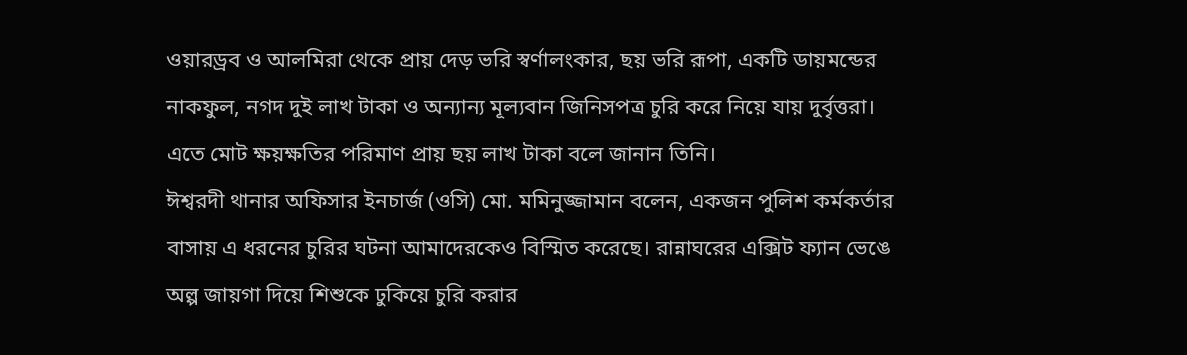ওয়ারড্রব ও আলমিরা থেকে প্রায় দেড় ভরি স্বর্ণালংকার, ছয় ভরি রূপা, একটি ডায়মন্ডের নাকফুল, নগদ দুই লাখ টাকা ও অন্যান্য মূল্যবান জিনিসপত্র চুরি করে নিয়ে যায় দুর্বৃত্তরা। এতে মোট ক্ষয়ক্ষতির পরিমাণ প্রায় ছয় লাখ টাকা বলে জানান তিনি।
ঈশ্বরদী থানার অফিসার ইনচার্জ (ওসি) মো. মমিনুজ্জামান বলেন, একজন পুলিশ কর্মকর্তার বাসায় এ ধরনের চুরির ঘটনা আমাদেরকেও বিস্মিত করেছে। রান্নাঘরের এক্সিট ফ্যান ভেঙে অল্প জায়গা দিয়ে শিশুকে ঢুকিয়ে চুরি করার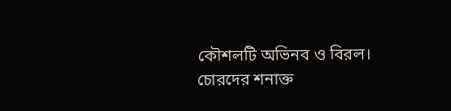কৌশলটি অভিনব ও বিরল। চোরদের শনাক্ত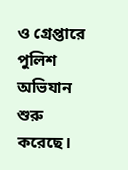ও গ্রেপ্তারে পুলিশ অভিযান শুরু করেছে।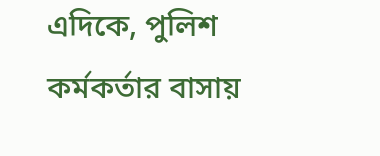এদিকে, পুলিশ কর্মকর্তার বাসায়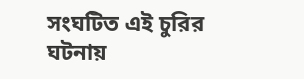সংঘটিত এই চুরির ঘটনায়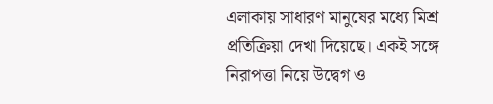এলাকায় সাধারণ মানুষের মধ্যে মিশ্র প্রতিক্রিয়া দেখা দিয়েছে। একই সঙ্গে নিরাপত্তা নিয়ে উদ্বেগ ও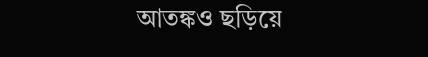আতঙ্কও ছড়িয়ে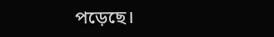পড়েছে।